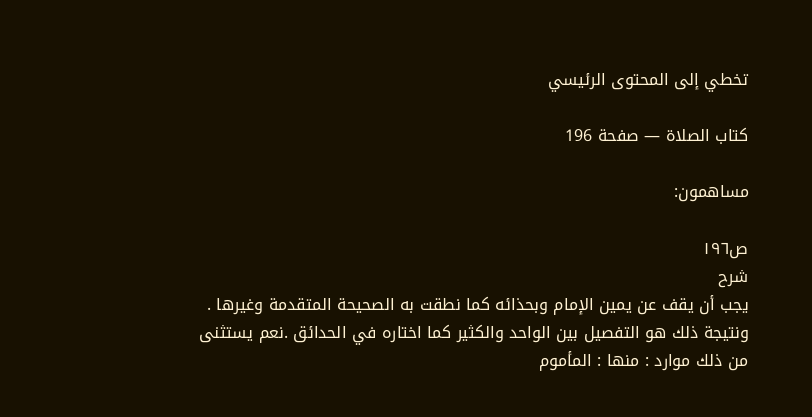تخطي إلى المحتوى الرئيسي

كتاب الصلاة — صفحة 196

مساهمون:

ص١٩٦
شرح
يجب أن يقف عن يمين الإمام وبحذائه كما نطقت به الصحيحة المتقدمة وغيرها . ونتيجة ذلك هو التفصيل بين الواحد والكثير كما اختاره في الحدائق .نعم يستثنى من ذلك موارد : منها : المأموم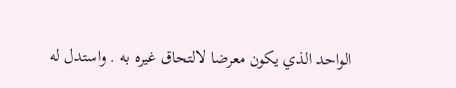الواحد الذي يكون معرضا لالتحاق غيره به . واستدل له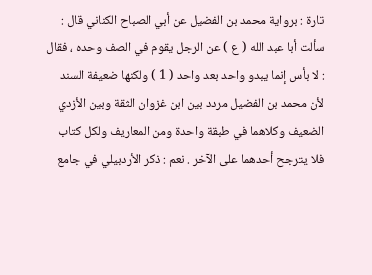تارة : برواية محمد بن الفضيل عن أبي الصباح الكناني قال : سألت أبا عبد الله ( ع ) عن الرجل يقوم في الصف وحده ، فقال : لا بأس إنما يبدو واحد بعد واحد ( 1 ) ولكنها ضعيفة السند لأن محمد بن الفضيل مردد بين ابن غزوان الثقة وبين الأزدي الضعيف وكلاهما في طبقة واحدة ومن المعاريف ولكل كتاب فلا يترجح أحدهما على الآخر . نعم : ذكر الأردبيلي في جامع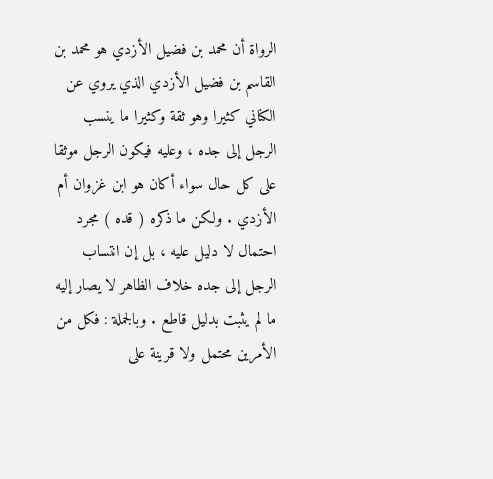الرواة أن محمد بن فضيل الأزدي هو محمد بن القاسم بن فضيل الأزدي الذي يروي عن الكناني كثيرا وهو ثقة وكثيرا ما ينسب الرجل إلى جده ، وعليه فيكون الرجل موثقا على كل حال سواء أكان هو ابن غزوان أم الأزدي . ولكن ما ذكره ( قده ) مجرد احتمال لا دليل عليه ، بل إن انتساب الرجل إلى جده خلاف الظاهر لا يصار إليه ما لم يثبت بدليل قاطع . وبالجملة : فكل من الأمرين محتمل ولا قرينة على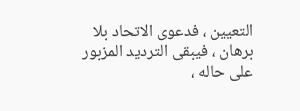التعيين ، فدعوى الاتحاد بلا برهان ، فيبقى الترديد المزبور على حاله ،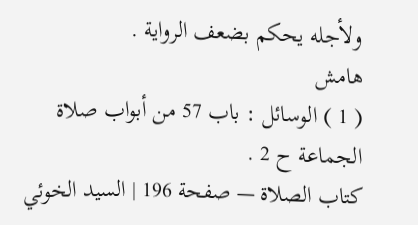ولأجله يحكم بضعف الرواية .
هامش
( 1 ) الوسائل : باب 57 من أبواب صلاة الجماعة ح 2 .
كتاب الصلاة — صفحة 196 | السيد الخوئي